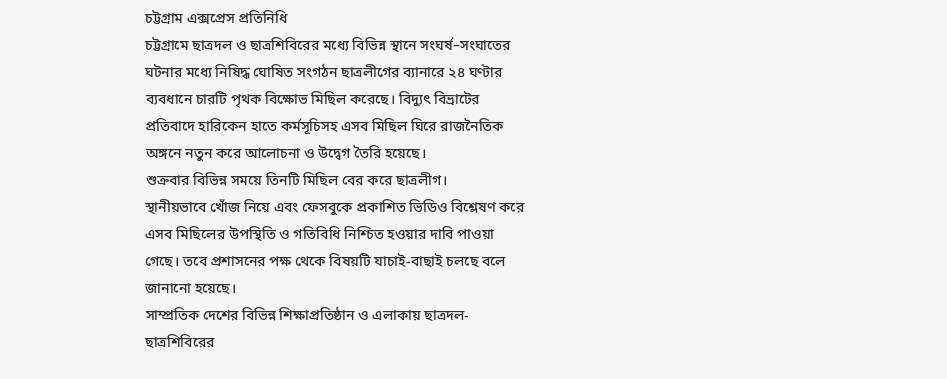চট্টগ্রাম এক্সপ্রেস প্রতিনিধি
চট্টগ্রামে ছাত্রদল ও ছাত্রশিবিরের মধ্যে বিভিন্ন স্থানে সংঘর্ষ–সংঘাতের ঘটনার মধ্যে নিষিদ্ধ ঘোষিত সংগঠন ছাত্রলীগের ব্যানারে ২৪ ঘণ্টার ব্যবধানে চারটি পৃথক বিক্ষোভ মিছিল করেছে। বিদ্যুৎ বিভ্রাটের প্রতিবাদে হারিকেন হাতে কর্মসূচিসহ এসব মিছিল ঘিরে রাজনৈতিক অঙ্গনে নতুন করে আলোচনা ও উদ্বেগ তৈরি হয়েছে।
শুক্রবার বিভিন্ন সময়ে তিনটি মিছিল বের করে ছাত্রলীগ।
স্থানীয়ভাবে খোঁজ নিয়ে এবং ফেসবুকে প্রকাশিত ভিডিও বিশ্লেষণ করে এসব মিছিলের উপস্থিতি ও গতিবিধি নিশ্চিত হওয়ার দাবি পাওয়া গেছে। তবে প্রশাসনের পক্ষ থেকে বিষয়টি যাচাই-বাছাই চলছে বলে জানানো হয়েছে।
সাম্প্রতিক দেশের বিভিন্ন শিক্ষাপ্রতিষ্ঠান ও এলাকায় ছাত্রদল-ছাত্রশিবিরের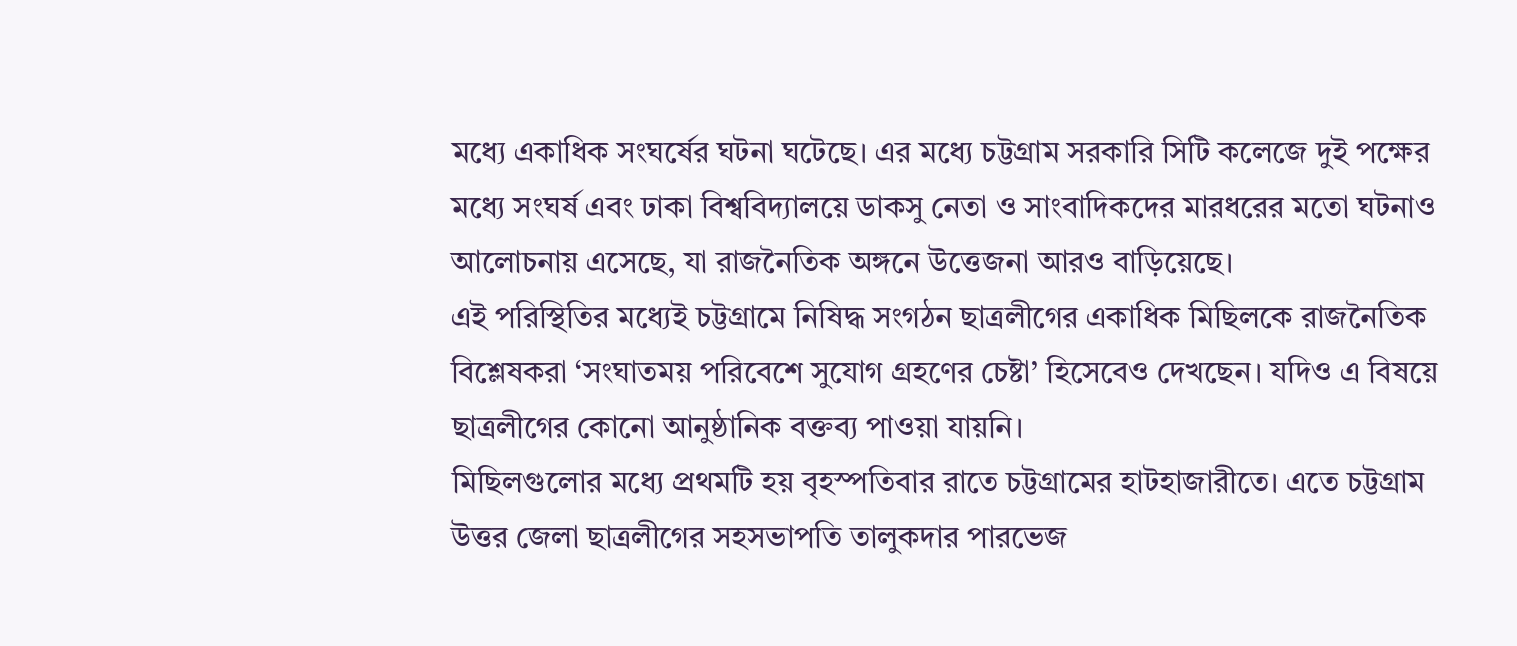মধ্যে একাধিক সংঘর্ষের ঘটনা ঘটেছে। এর মধ্যে চট্টগ্রাম সরকারি সিটি কলেজে দুই পক্ষের মধ্যে সংঘর্ষ এবং ঢাকা বিশ্ববিদ্যালয়ে ডাকসু নেতা ও সাংবাদিকদের মারধরের মতো ঘটনাও আলোচনায় এসেছে, যা রাজনৈতিক অঙ্গনে উত্তেজনা আরও বাড়িয়েছে।
এই পরিস্থিতির মধ্যেই চট্টগ্রামে নিষিদ্ধ সংগঠন ছাত্রলীগের একাধিক মিছিলকে রাজনৈতিক বিশ্লেষকরা ‘সংঘাতময় পরিবেশে সুযোগ গ্রহণের চেষ্টা’ হিসেবেও দেখছেন। যদিও এ বিষয়ে ছাত্রলীগের কোনো আনুষ্ঠানিক বক্তব্য পাওয়া যায়নি।
মিছিলগুলোর মধ্যে প্রথমটি হয় বৃহস্পতিবার রাতে চট্টগ্রামের হাটহাজারীতে। এতে চট্টগ্রাম উত্তর জেলা ছাত্রলীগের সহসভাপতি তালুকদার পারভেজ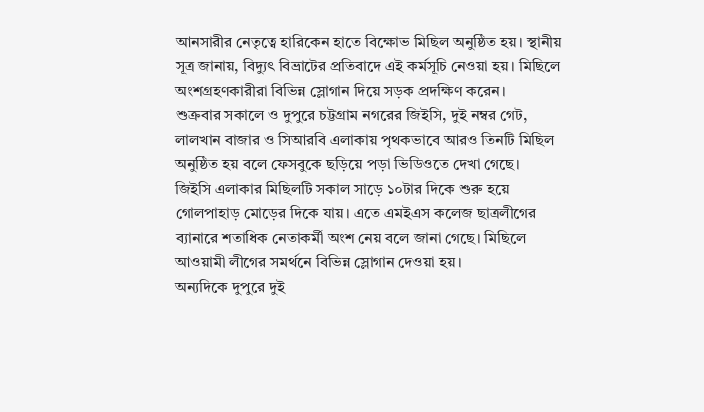আনসারীর নেতৃত্বে হারিকেন হাতে বিক্ষোভ মিছিল অনুষ্ঠিত হয়। স্থানীয় সূত্র জানায়, বিদ্যুৎ বিভ্রাটের প্রতিবাদে এই কর্মসূচি নেওয়া হয়। মিছিলে অংশগ্রহণকারীরা বিভিন্ন স্লোগান দিয়ে সড়ক প্রদক্ষিণ করেন।
শুক্রবার সকালে ও দুপুরে চট্টগ্রাম নগরের জিইসি, দুই নম্বর গেট, লালখান বাজার ও সিআরবি এলাকায় পৃথকভাবে আরও তিনটি মিছিল অনুষ্ঠিত হয় বলে ফেসবুকে ছড়িয়ে পড়া ভিডিওতে দেখা গেছে।
জিইসি এলাকার মিছিলটি সকাল সাড়ে ১০টার দিকে শুরু হয়ে গোলপাহাড় মোড়ের দিকে যায়। এতে এমইএস কলেজ ছাত্রলীগের ব্যানারে শতাধিক নেতাকর্মী অংশ নেয় বলে জানা গেছে। মিছিলে আওয়ামী লীগের সমর্থনে বিভিন্ন স্লোগান দেওয়া হয়।
অন্যদিকে দুপুরে দুই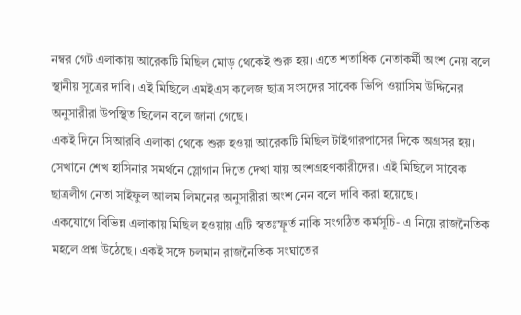নম্বর গেট এলাকায় আরেকটি মিছিল মোড় থেকেই শুরু হয়। এতে শতাধিক নেতাকর্মী অংশ নেয় বলে স্থানীয় সূত্রের দাবি। এই মিছিলে এমইএস কলেজ ছাত্র সংসদের সাবেক ভিপি ওয়াসিম উদ্দিনের অনুসারীরা উপস্থিত ছিলেন বলে জানা গেছে।
একই দিনে সিআরবি এলাকা থেকে শুরু হওয়া আরেকটি মিছিল টাইগারপাসের দিকে অগ্রসর হয়। সেখানে শেখ হাসিনার সমর্থনে স্লোগান দিতে দেখা যায় অংশগ্রহণকারীদের। এই মিছিলে সাবেক ছাত্রলীগ নেতা সাইফুল আলম লিমনের অনুসারীরা অংশ নেন বলে দাবি করা হয়েছে।
একযোগে বিভিন্ন এলাকায় মিছিল হওয়ায় এটি স্বতঃস্ফূর্ত নাকি সংগঠিত কর্মসূচি- এ নিয়ে রাজনৈতিক মহলে প্রশ্ন উঠেছে। একই সঙ্গে চলমান রাজনৈতিক সংঘাতের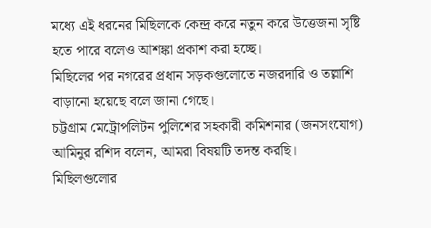মধ্যে এই ধরনের মিছিলকে কেন্দ্র করে নতুন করে উত্তেজনা সৃষ্টি হতে পারে বলেও আশঙ্কা প্রকাশ করা হচ্ছে।
মিছিলের পর নগরের প্রধান সড়কগুলোতে নজরদারি ও তল্লাশি বাড়ানো হয়েছে বলে জানা গেছে।
চট্টগ্রাম মেট্রোপলিটন পুলিশের সহকারী কমিশনার (জনসংযোগ) আমিনুর রশিদ বলেন, আমরা বিষয়টি তদন্ত করছি। মিছিলগুলোর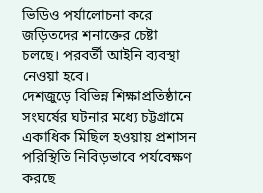ভিডিও পর্যালোচনা করে জড়িতদের শনাক্তের চেষ্টা চলছে। পরবর্তী আইনি ব্যবস্থা নেওয়া হবে।
দেশজুড়ে বিভিন্ন শিক্ষাপ্রতিষ্ঠানে সংঘর্ষের ঘটনার মধ্যে চট্টগ্রামে একাধিক মিছিল হওয়ায় প্রশাসন পরিস্থিতি নিবিড়ভাবে পর্যবেক্ষণ করছে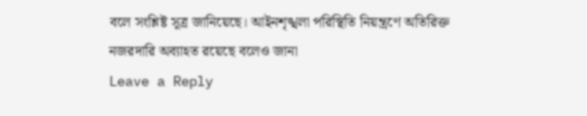বলে সংশ্লিষ্ট সূত্র জানিয়েছে। আইনশৃঙ্খলা পরিস্থিতি নিয়ন্ত্রণে অতিরিক্ত নজরদারি অব্যাহত রয়েছে বলেও জানা
Leave a Reply